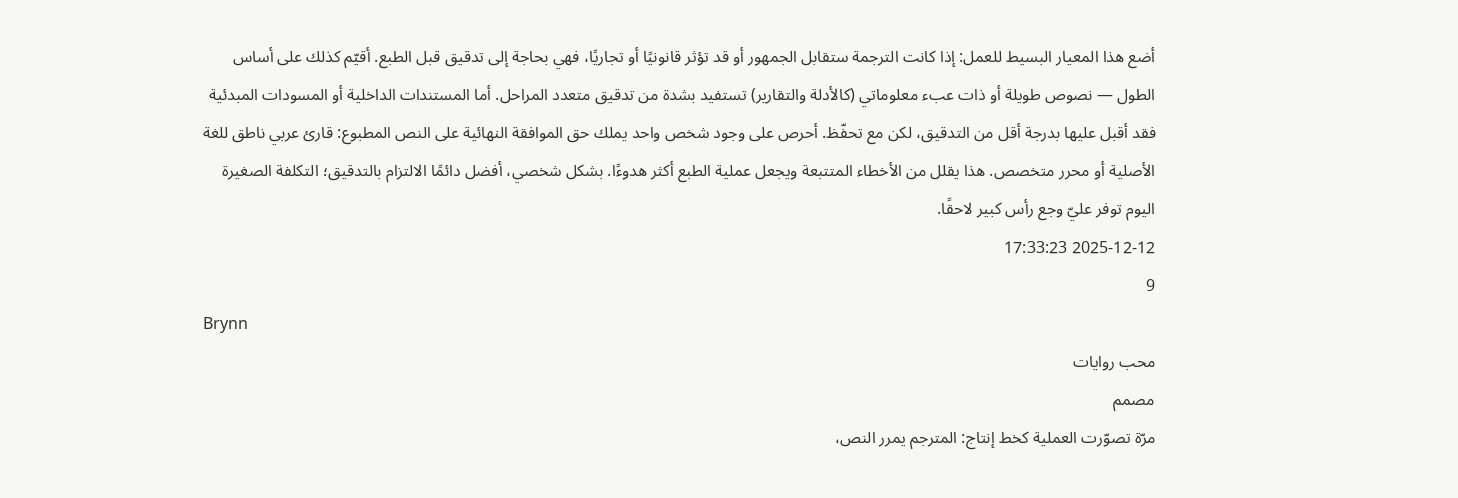أضع هذا المعيار البسيط للعمل: إذا كانت الترجمة ستقابل الجمهور أو قد تؤثر قانونيًا أو تجاريًا، فهي بحاجة إلى تدقيق قبل الطبع. أقيّم كذلك على أساس الطول — نصوص طويلة أو ذات عبء معلوماتي (كالأدلة والتقارير) تستفيد بشدة من تدقيق متعدد المراحل. أما المستندات الداخلية أو المسودات المبدئية فقد أقبل عليها بدرجة أقل من التدقيق، لكن مع تحفّظ. أحرص على وجود شخص واحد يملك حق الموافقة النهائية على النص المطبوع: قارئ عربي ناطق للغة الأصلية أو محرر متخصص. هذا يقلل من الأخطاء المتتبعة ويجعل عملية الطبع أكثر هدوءًا. بشكل شخصي، أفضل دائمًا الالتزام بالتدقيق؛ التكلفة الصغيرة اليوم توفر عليّ وجع رأس كبير لاحقًا.
2025-12-12 17:33:23
9
Brynn
محب روايات
مصمم
مرّة تصوّرت العملية كخط إنتاج: المترجم يمرر النص،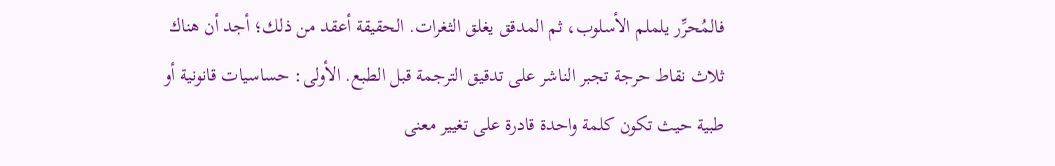فالمُحرِّر يلملم الأسلوب، ثم المدقق يغلق الثغرات. الحقيقة أعقد من ذلك؛ أجد أن هناك ثلاث نقاط حرجة تجبر الناشر على تدقيق الترجمة قبل الطبع. الأولى: حساسيات قانونية أو طبية حيث تكون كلمة واحدة قادرة على تغيير معنى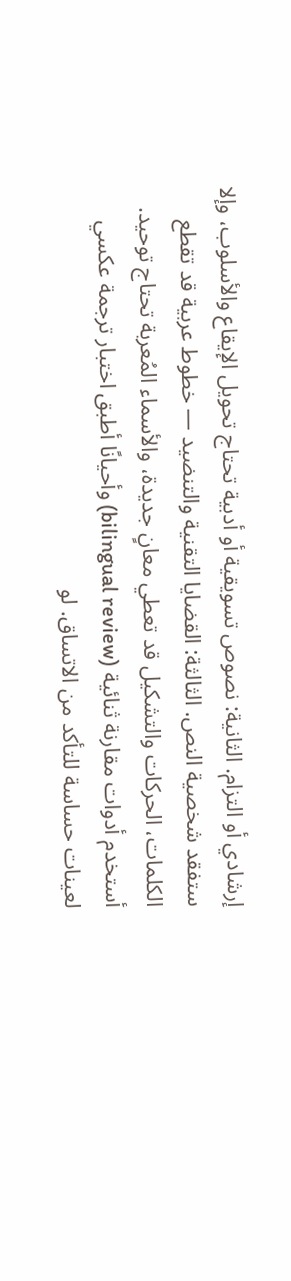إرشادي أو التزام. الثانية: نصوص تسويقية أو أدبية تحتاج تحويل الإيقاع والأسلوب، وإلا ستفقد شخصية النص. الثالثة: القضايا التقنية والتنضيد — خطوط عربية قد تقطع الكلمات، الحركات والتشكيل قد تعطي معانٍ جديدة، والأسماء المُعربة تحتاج توحيد. أستخدم أدوات مقارنة ثنائية (bilingual review) وأحيانًا أطبق اختبار ترجمة عكسي لعينات حساسة للتأكد من الاتساق. لو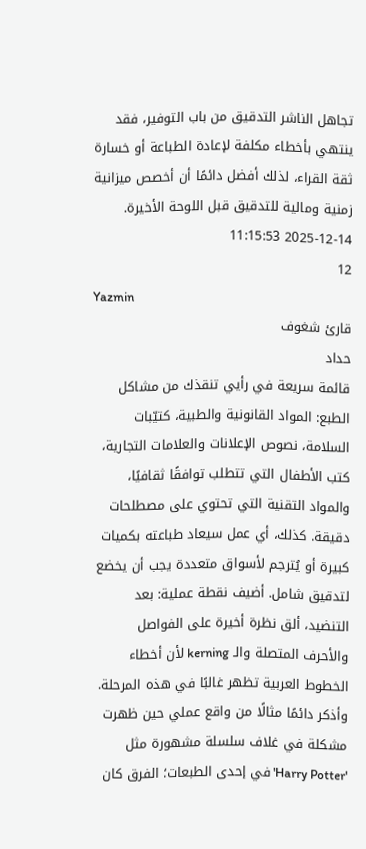تجاهل الناشر التدقيق من باب التوفير، فقد ينتهي بأخطاء مكلفة لإعادة الطباعة أو خسارة ثقة القراء، لذلك أفضل دائمًا أن أخصص ميزانية زمنية ومالية للتدقيق قبل اللوحة الأخيرة.
2025-12-14 11:15:53
12
Yazmin
قارئ شغوف
حداد
قائمة سريعة في رأيي تنقذك من مشاكل الطبع: المواد القانونية والطبية، كتيّبات السلامة، نصوص الإعلانات والعلامات التجارية، كتب الأطفال التي تتطلب توافقًا ثقافيًا، والمواد التقنية التي تحتوي على مصطلحات دقيقة. كذلك، أي عمل سيعاد طباعته بكميات كبيرة أو يُترجم لأسواق متعددة يجب أن يخضع لتدقيق شامل. أضيف نقطة عملية: بعد التنضيد، ألق نظرة أخيرة على الفواصل والأحرف المتصلة والـ kerning لأن أخطاء الخطوط العربية تظهر غالبًا في هذه المرحلة. وأذكر دائمًا مثالًا من واقع عملي حين ظهرت مشكلة في غلاف سلسلة مشهورة مثل 'Harry Potter' في إحدى الطبعات؛ الفرق كان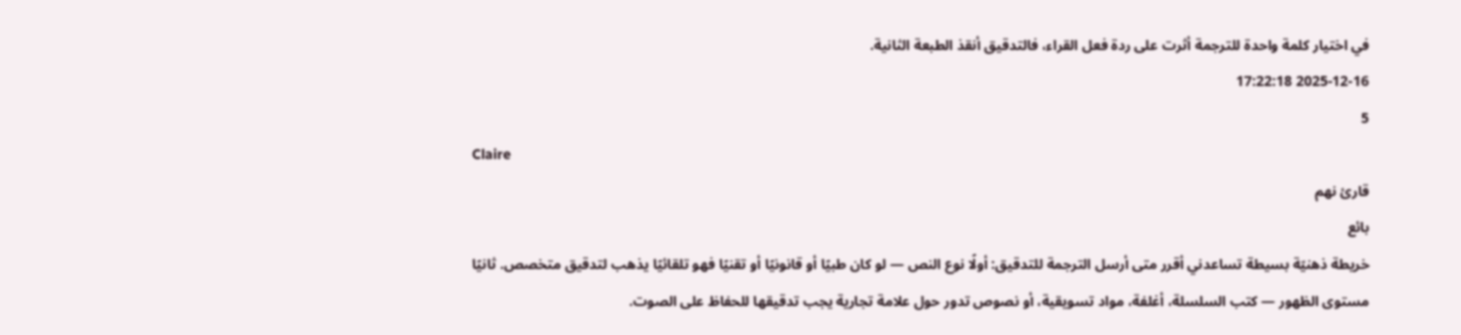في اختيار كلمة واحدة للترجمة أثرت على ردة فعل القراء، فالتدقيق أنقذ الطبعة الثانية.
2025-12-16 17:22:18
5
Claire
قارئ نهم
بائع
خريطة ذهنيّة بسيطة تساعدني أقرر متى أرسل الترجمة للتدقيق: أولًا نوع النص — لو كان طبيًا أو قانونيًا أو تقنيًا فهو تلقائيًا يذهب لتدقيق متخصص. ثانيًا مستوى الظهور — كتب السلسلة، أغلفة، مواد تسويقية، أو نصوص تدور حول علامة تجارية يجب تدقيقها للحفاظ على الصوت.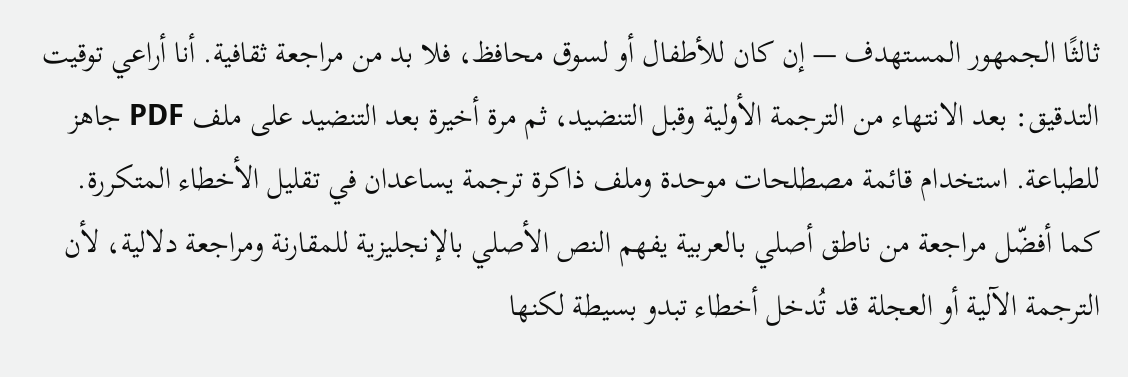ثالثًا الجمهور المستهدف — إن كان للأطفال أو لسوق محافظ، فلا بد من مراجعة ثقافية. أنا أراعي توقيت التدقيق: بعد الانتهاء من الترجمة الأولية وقبل التنضيد، ثم مرة أخيرة بعد التنضيد على ملف PDF جاهز للطباعة. استخدام قائمة مصطلحات موحدة وملف ذاكرة ترجمة يساعدان في تقليل الأخطاء المتكررة. كما أفضّل مراجعة من ناطق أصلي بالعربية يفهم النص الأصلي بالإنجليزية للمقارنة ومراجعة دلالية، لأن الترجمة الآلية أو العجلة قد تُدخل أخطاء تبدو بسيطة لكنها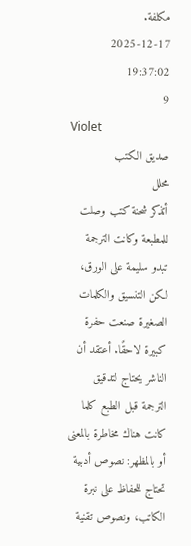مكلفة.
2025-12-17 19:37:02
9
Violet
صديق الكتب
محلل
أتذكر شحنة كتب وصلت للمطبعة وكانت الترجمة تبدو سليمة على الورق، لكن التنسيق والكلمات الصغيرة صنعت حفرة كبيرة لاحقًا. أعتقد أن الناشر يحتاج لتدقيق الترجمة قبل الطبع كلما كانت هناك مخاطرة بالمعنى أو بالمظهر: نصوص أدبية تحتاج للحفاظ على نبرة الكاتب، ونصوص تقنية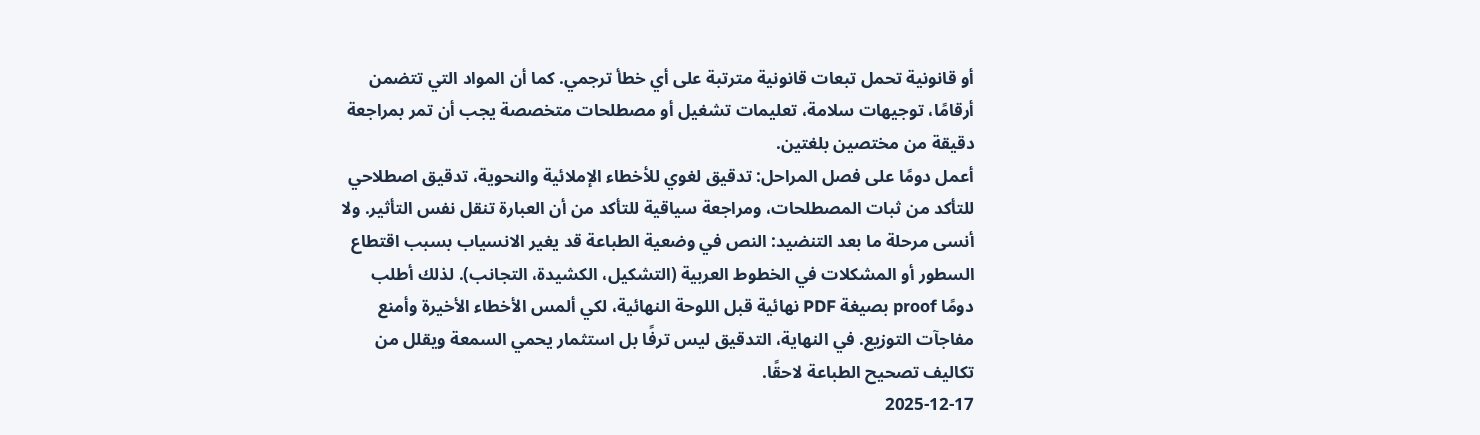أو قانونية تحمل تبعات قانونية مترتبة على أي خطأ ترجمي. كما أن المواد التي تتضمن أرقامًا، توجيهات سلامة، تعليمات تشغيل أو مصطلحات متخصصة يجب أن تمر بمراجعة دقيقة من مختصين بلغتين.
أعمل دومًا على فصل المراحل: تدقيق لغوي للأخطاء الإملائية والنحوية، تدقيق اصطلاحي للتأكد من ثبات المصطلحات، ومراجعة سياقية للتأكد من أن العبارة تنقل نفس التأثير. ولا أنسى مرحلة ما بعد التنضيد: النص في وضعية الطباعة قد يغير الانسياب بسبب اقتطاع السطور أو المشكلات في الخطوط العربية (التشكيل، الكشيدة، التجانب). لذلك أطلب دومًا proof بصيغة PDF نهائية قبل اللوحة النهائية، لكي ألمس الأخطاء الأخيرة وأمنع مفاجآت التوزيع. في النهاية، التدقيق ليس ترفًا بل استثمار يحمي السمعة ويقلل من تكاليف تصحيح الطباعة لاحقًا.
2025-12-17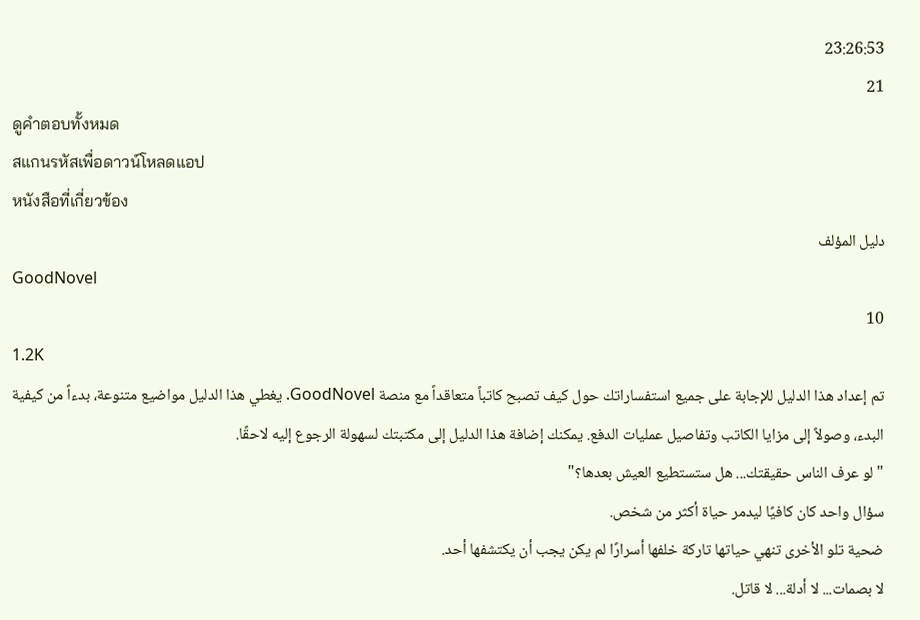23:26:53
21
ดูคำตอบทั้งหมด
สแกนรหัสเพื่อดาวน์โหลดแอป
หนังสือที่เกี่ยวข้อง
دليل المؤلف
GoodNovel
10
1.2K
تم إعداد هذا الدليل للإجابة على جميع استفساراتك حول كيف تصبح كاتباً متعاقداً مع منصة GoodNovel. يغطي هذا الدليل مواضيع متنوعة، بدءاً من كيفية البدء، وصولاً إلى مزايا الكاتب وتفاصيل عمليات الدفع. يمكنك إضافة هذا الدليل إلى مكتبتك لسهولة الرجوع إليه لاحقًا.
"لو عرف الناس حقيقتك... هل ستستطيع العيش بعدها؟"
سؤال واحد كان كافيًا ليدمر حياة أكثر من شخص.
ضحية تلو الأخرى تنهي حياتها تاركة خلفها أسرارًا لم يكن يجب أن يكتشفها أحد.
لا بصمات... لا أدلة... لا قاتل.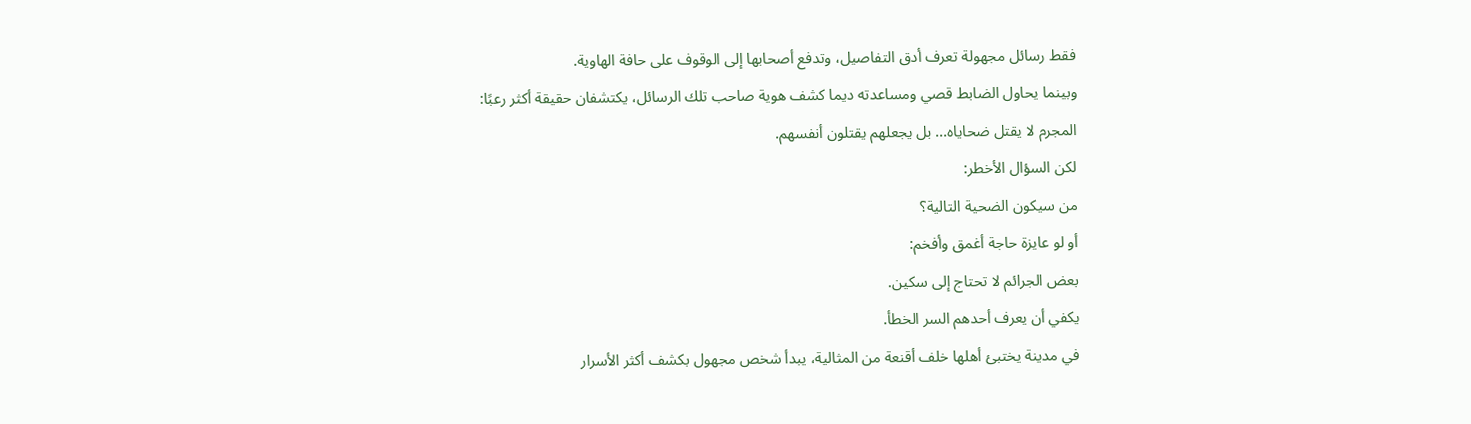فقط رسائل مجهولة تعرف أدق التفاصيل، وتدفع أصحابها إلى الوقوف على حافة الهاوية.
وبينما يحاول الضابط قصي ومساعدته ديما كشف هوية صاحب تلك الرسائل، يكتشفان حقيقة أكثر رعبًا:
المجرم لا يقتل ضحاياه... بل يجعلهم يقتلون أنفسهم.
لكن السؤال الأخطر:
من سيكون الضحية التالية؟
أو لو عايزة حاجة أغمق وأفخم:
بعض الجرائم لا تحتاج إلى سكين.
يكفي أن يعرف أحدهم السر الخطأ.
في مدينة يختبئ أهلها خلف أقنعة من المثالية، يبدأ شخص مجهول بكشف أكثر الأسرار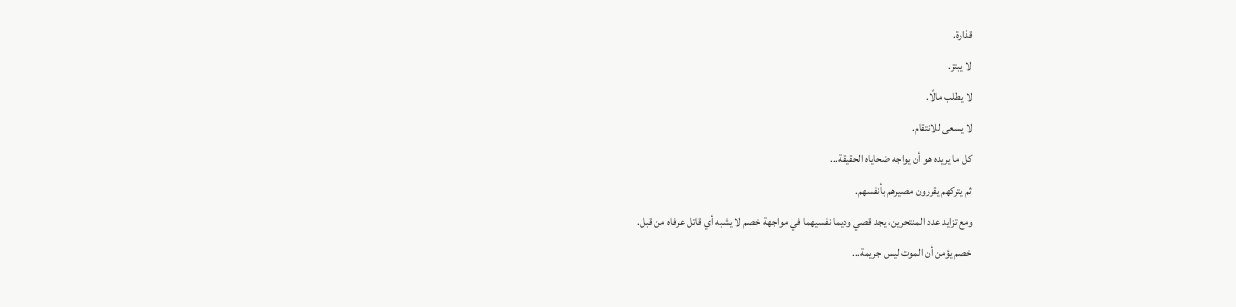قذارة.
لا يبتز.
لا يطلب مالًا.
لا يسعى للانتقام.
كل ما يريده هو أن يواجه ضحاياه الحقيقة...
ثم يتركهم يقررون مصيرهم بأنفسهم.
ومع تزايد عدد المنتحرين، يجد قصي وديما نفسيهما في مواجهة خصم لا يشبه أي قاتل عرفاه من قبل.
خصم يؤمن أن الموت ليس جريمة...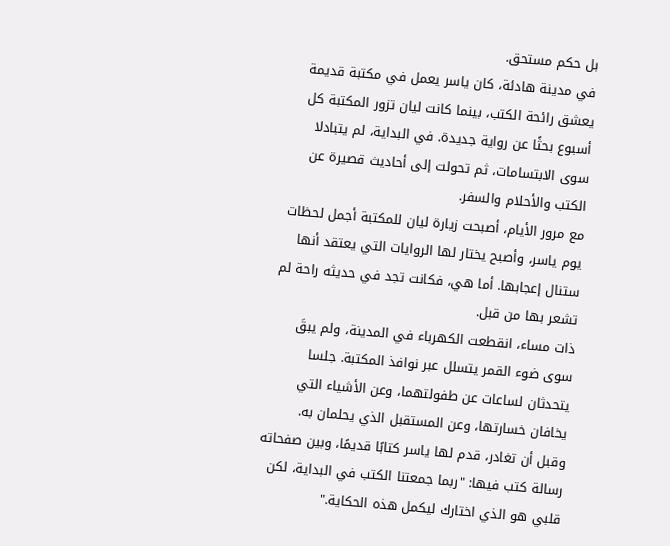بل حكم مستحق.
في مدينة هادئة، كان ياسر يعمل في مكتبة قديمة يعشق رائحة الكتب، بينما كانت ليان تزور المكتبة كل أسبوع بحثًا عن رواية جديدة. في البداية، لم يتبادلا سوى الابتسامات، ثم تحولت إلى أحاديث قصيرة عن الكتب والأحلام والسفر.
مع مرور الأيام، أصبحت زيارة ليان للمكتبة أجمل لحظات يوم ياسر، وأصبح يختار لها الروايات التي يعتقد أنها ستنال إعجابها. أما هي، فكانت تجد في حديثه راحة لم تشعر بها من قبل.
ذات مساء، انقطعت الكهرباء في المدينة، ولم يبقَ سوى ضوء القمر يتسلل عبر نوافذ المكتبة. جلسا يتحدثان لساعات عن طفولتهما، وعن الأشياء التي يخافان خسارتها، وعن المستقبل الذي يحلمان به.
وقبل أن تغادر، قدم لها ياسر كتابًا قديمًا، وبين صفحاته رسالة كتب فيها: "ربما جمعتنا الكتب في البداية، لكن قلبي هو الذي اختارك ليكمل هذه الحكاية."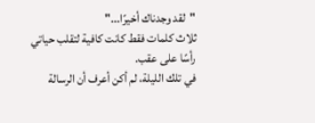"لقد وجدناك أخيرًا..."
ثلاث كلمات فقط كانت كافية لتقلب حياتي رأسًا على عقب.
في تلك الليلة، لم أكن أعرف أن الرسالة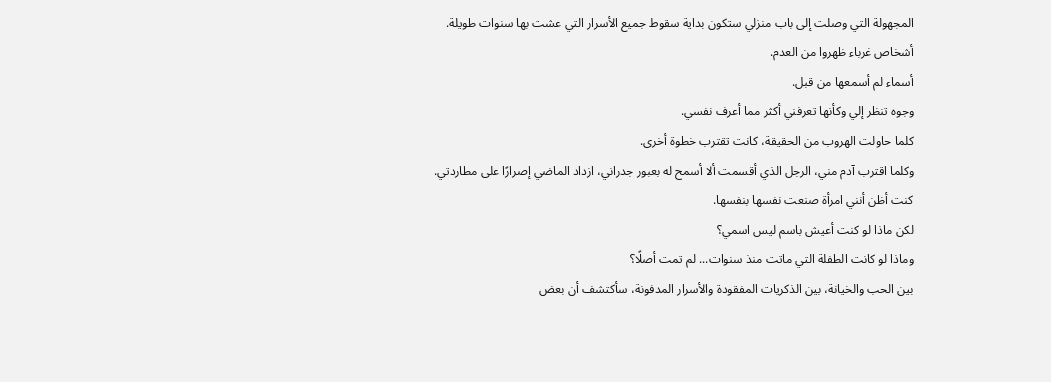المجهولة التي وصلت إلى باب منزلي ستكون بداية سقوط جميع الأسرار التي عشت بها سنوات طويلة.
أشخاص غرباء ظهروا من العدم.
أسماء لم أسمعها من قبل.
وجوه تنظر إلي وكأنها تعرفني أكثر مما أعرف نفسي.
كلما حاولت الهروب من الحقيقة، كانت تقترب خطوة أخرى.
وكلما اقترب آدم مني، الرجل الذي أقسمت ألا أسمح له بعبور جدراني، ازداد الماضي إصرارًا على مطاردتي.
كنت أظن أنني امرأة صنعت نفسها بنفسها.
لكن ماذا لو كنت أعيش باسم ليس اسمي؟
وماذا لو كانت الطفلة التي ماتت منذ سنوات... لم تمت أصلًا؟
بين الحب والخيانة، بين الذكريات المفقودة والأسرار المدفونة، سأكتشف أن بعض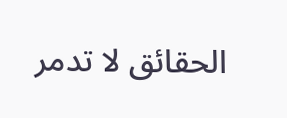الحقائق لا تدمر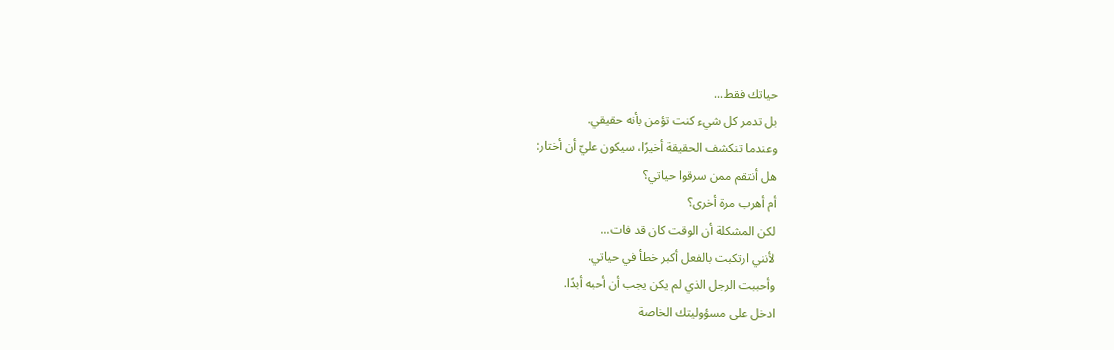حياتك فقط...
بل تدمر كل شيء كنت تؤمن بأنه حقيقي.
وعندما تنكشف الحقيقة أخيرًا، سيكون عليّ أن أختار:
هل أنتقم ممن سرقوا حياتي؟
أم أهرب مرة أخرى؟
لكن المشكلة أن الوقت كان قد فات...
لأنني ارتكبت بالفعل أكبر خطأ في حياتي.
وأحببت الرجل الذي لم يكن يجب أن أحبه أبدًا.
ادخل على مسؤوليتك الخاصة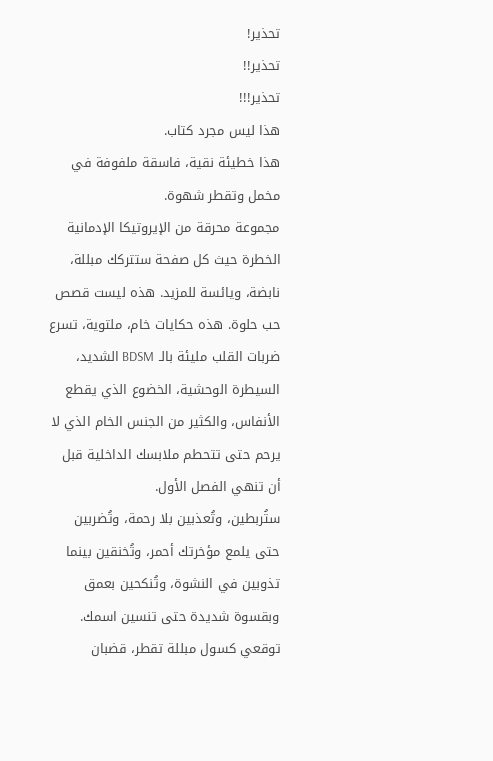تحذير!
تحذير!!
تحذير!!!
هذا ليس مجرد كتاب.
هذا خطيئة نقية، فاسقة ملفوفة في مخمل وتقطر شهوة.
مجموعة محرقة من الإيروتيكا الإدمانية الخطرة حيث كل صفحة ستتركك مبللة، نابضة، ويائسة للمزيد. هذه ليست قصص حب حلوة. هذه حكايات خام، ملتوية، تسرع ضربات القلب مليئة بالـ BDSM الشديد، السيطرة الوحشية، الخضوع الذي يقطع الأنفاس، والكثير من الجنس الخام الذي لا يرحم حتى تتحطم ملابسك الداخلية قبل أن تنهي الفصل الأول.
ستُربطين، وتُعذبين بلا رحمة، وتُضربين حتى يلمع مؤخرتك أحمر، وتُخنقين بينما تذوبين في النشوة، وتُنكحين بعمق وبقسوة شديدة حتى تنسين اسمك. توقعي كسول مبللة تقطر، قضبان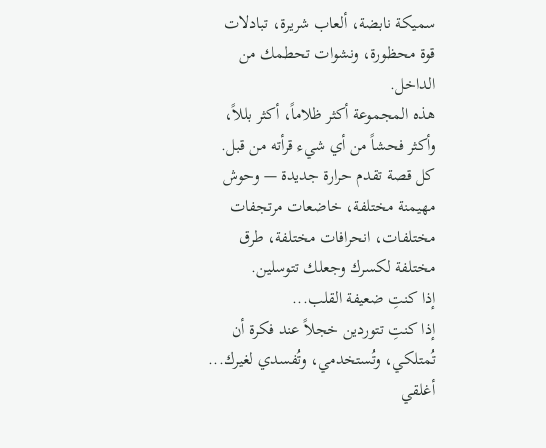سميكة نابضة، ألعاب شريرة، تبادلات قوة محظورة، ونشوات تحطمك من الداخل.
هذه المجموعة أكثر ظلاماً، أكثر بللاً، وأكثر فحشاً من أي شيء قرأته من قبل. كل قصة تقدم حرارة جديدة — وحوش مهيمنة مختلفة، خاضعات مرتجفات مختلفات، انحرافات مختلفة، طرق مختلفة لكسرك وجعلك تتوسلين.
إذا كنتِ ضعيفة القلب...
إذا كنتِ تتوردين خجلاً عند فكرة أن تُمتلكي، وتُستخدمي، وتُفسدي لغيرك...
أغلقي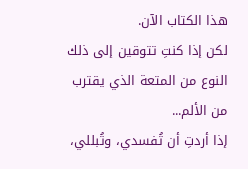هذا الكتاب الآن.
لكن إذا كنتِ تتوقين إلى ذلك النوع من المتعة الذي يقترب من الألم...
إذا أردتِ أن تُفسدي، وتُبللي،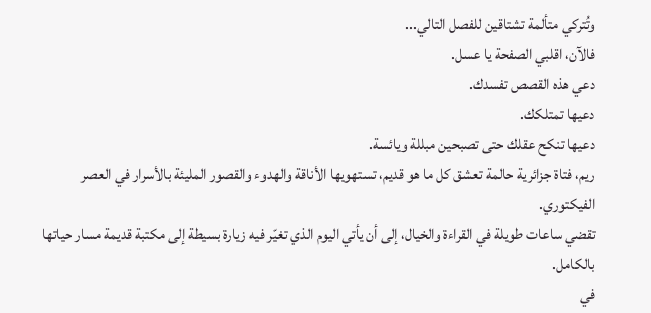وتُتركي متألمة تشتاقين للفصل التالي...
فالآن، اقلبي الصفحة يا عسل.
دعي هذه القصص تفسدك.
دعيها تمتلكك.
دعيها تنكح عقلك حتى تصبحين مبللة ويائسة.
ريم، فتاة جزائرية حالمة تعشق كل ما هو قديم، تستهويها الأناقة والهدوء والقصور المليئة بالأسرار في العصر الفيكتوري.
تقضي ساعات طويلة في القراءة والخيال، إلى أن يأتي اليوم الذي تغيّر فيه زيارة بسيطة إلى مكتبة قديمة مسار حياتها بالكامل.
في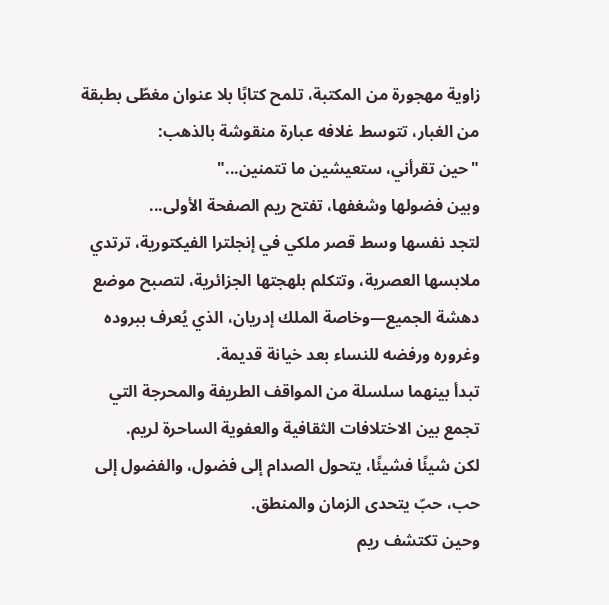زاوية مهجورة من المكتبة، تلمح كتابًا بلا عنوان مغطّى بطبقة من الغبار، تتوسط غلافه عبارة منقوشة بالذهب:
"حين تقرأني، ستعيشين ما تتمنين..."
وبين فضولها وشغفها، تفتح ريم الصفحة الأولى...
لتجد نفسها وسط قصر ملكي في إنجلترا الفيكتورية، ترتدي ملابسها العصرية، وتتكلم بلهجتها الجزائرية، لتصبح موضع دهشة الجميع—وخاصة الملك إدريان، الذي يُعرف ببروده وغروره ورفضه للنساء بعد خيانة قديمة.
تبدأ بينهما سلسلة من المواقف الطريفة والمحرجة التي تجمع بين الاختلافات الثقافية والعفوية الساحرة لريم.
لكن شيئًا فشيئًا، يتحول الصدام إلى فضول، والفضول إلى حب، حبّ يتحدى الزمان والمنطق.
وحين تكتشف ريم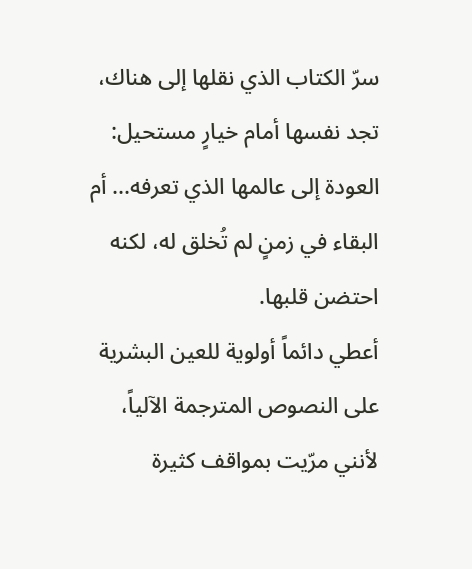سرّ الكتاب الذي نقلها إلى هناك، تجد نفسها أمام خيارٍ مستحيل:
العودة إلى عالمها الذي تعرفه... أم البقاء في زمنٍ لم تُخلق له، لكنه احتضن قلبها.
أعطي دائماً أولوية للعين البشرية على النصوص المترجمة الآلياً، لأنني مرّيت بمواقف كثيرة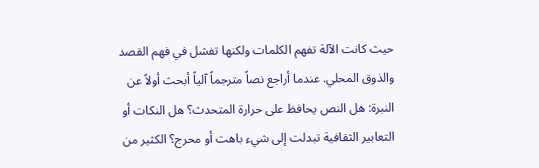حيث كانت الآلة تفهم الكلمات ولكنها تفشل في فهم القصد والذوق المحلي. عندما أراجع نصاً مترجماً آلياً أبحث أولاً عن النبرة: هل النص يحافظ على حرارة المتحدث؟ هل النكات أو التعابير الثقافية تبدلت إلى شيء باهت أو محرج؟ الكثير من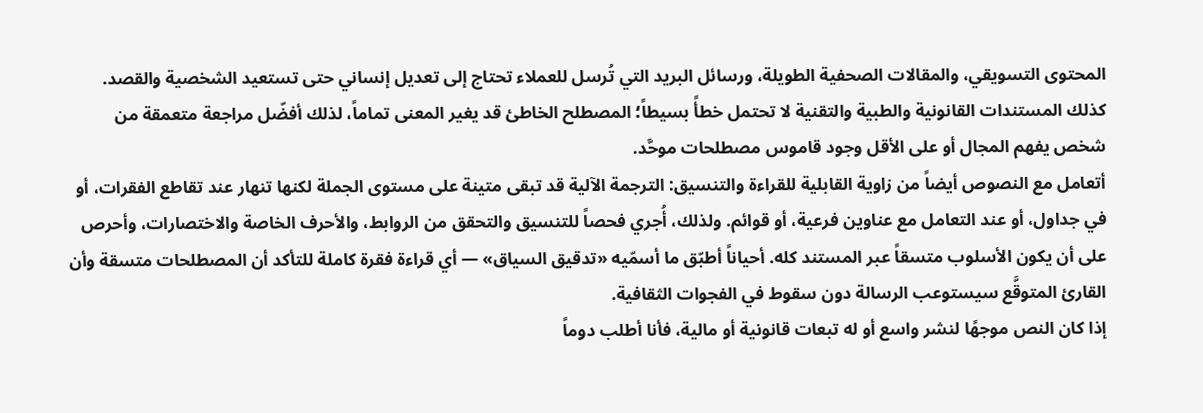المحتوى التسويقي، والمقالات الصحفية الطويلة، ورسائل البريد التي تُرسل للعملاء تحتاج إلى تعديل إنساني حتى تستعيد الشخصية والقصد. كذلك المستندات القانونية والطبية والتقنية لا تحتمل خطأً بسيطاً؛ المصطلح الخاطئ قد يغير المعنى تماماً، لذلك أفضّل مراجعة متعمقة من شخص يفهم المجال أو على الأقل وجود قاموس مصطلحات موحَّد.
أتعامل مع النصوص أيضاً من زاوية القابلية للقراءة والتنسيق: الترجمة الآلية قد تبقى متينة على مستوى الجملة لكنها تنهار عند تقاطع الفقرات، أو في جداول، أو عند التعامل مع عناوين فرعية، أو قوائم. ولذلك، أُجري فحصاً للتنسيق والتحقق من الروابط، والأحرف الخاصة والاختصارات، وأحرص على أن يكون الأسلوب متسقاً عبر المستند كله. أحياناً أطبّق ما أسمّيه «تدقيق السياق» — أي قراءة فقرة كاملة للتأكد أن المصطلحات متسقة وأن القارئ المتوقَّع سيستوعب الرسالة دون سقوط في الفجوات الثقافية.
إذا كان النص موجهًا لنشر واسع أو له تبعات قانونية أو مالية، فأنا أطلب دوماً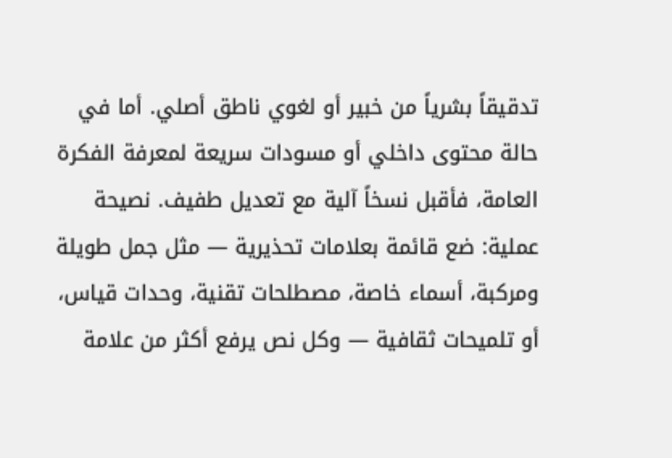تدقيقاً بشرياً من خبير أو لغوي ناطق أصلي. أما في حالة محتوى داخلي أو مسودات سريعة لمعرفة الفكرة العامة، فأقبل نسخاً آلية مع تعديل طفيف. نصيحة عملية: ضع قائمة بعلامات تحذيرية — مثل جمل طويلة ومركبة، أسماء خاصة، مصطلحات تقنية، وحدات قياس، أو تلميحات ثقافية — وكل نص يرفع أكثر من علامة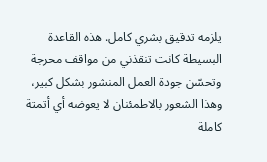يلزمه تدقيق بشري كامل. هذه القاعدة البسيطة كانت تنقذني من مواقف محرجة وتحسّن جودة العمل المنشور بشكل كبير، وهذا الشعور بالاطمئنان لا يعوضه أي أتمتة كاملة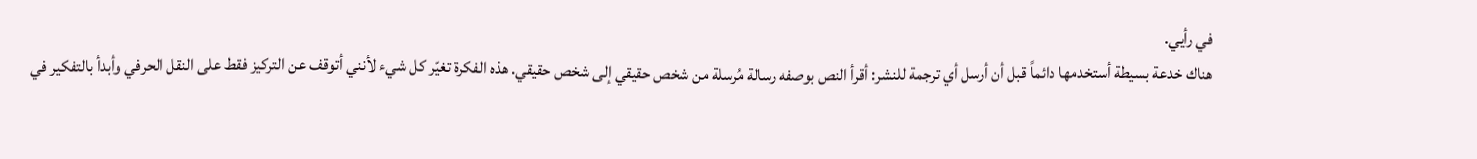في رأيي.
هناك خدعة بسيطة أستخدمها دائماً قبل أن أرسل أي ترجمة للنشر: أقرأ النص بوصفه رسالة مُرسلة من شخص حقيقي إلى شخص حقيقي. هذه الفكرة تغيّر كل شيء لأنني أتوقف عن التركيز فقط على النقل الحرفي وأبدأ بالتفكير في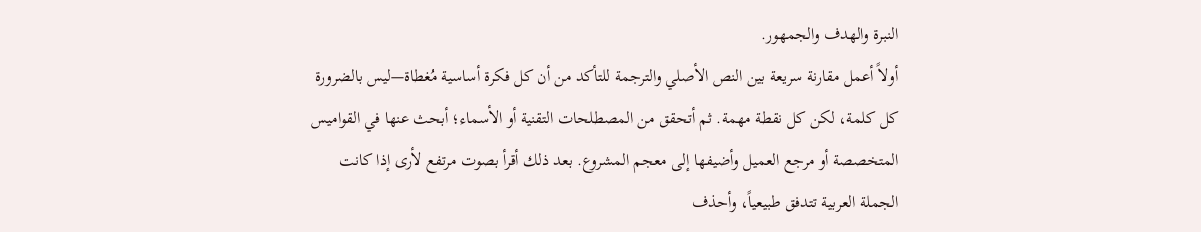النبرة والهدف والجمهور.
أولاً أعمل مقارنة سريعة بين النص الأصلي والترجمة للتأكد من أن كل فكرة أساسية مُغطاة—ليس بالضرورة كل كلمة، لكن كل نقطة مهمة. ثم أتحقق من المصطلحات التقنية أو الأسماء؛ أبحث عنها في القواميس المتخصصة أو مرجع العميل وأضيفها إلى معجم المشروع. بعد ذلك أقرأ بصوت مرتفع لأرى إذا كانت الجملة العربية تتدفق طبيعياً، وأحذف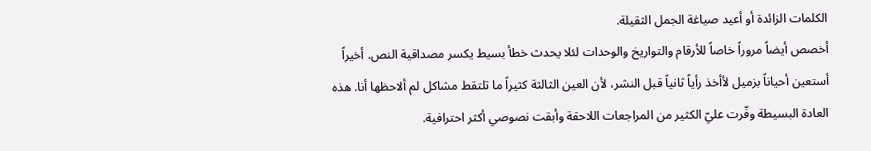الكلمات الزائدة أو أعيد صياغة الجمل الثقيلة.
أخصص أيضاً مروراً خاصاً للأرقام والتواريخ والوحدات لئلا يحدث خطأ بسيط يكسر مصداقية النص. أخيراً أستعين أحياناً بزميل لأأخذ رأياً ثانياً قبل النشر، لأن العين الثالثة كثيراً ما تلتقط مشاكل لم ألاحظها أنا. هذه العادة البسيطة وفّرت عليّ الكثير من المراجعات اللاحقة وأبقت نصوصي أكثر احترافية.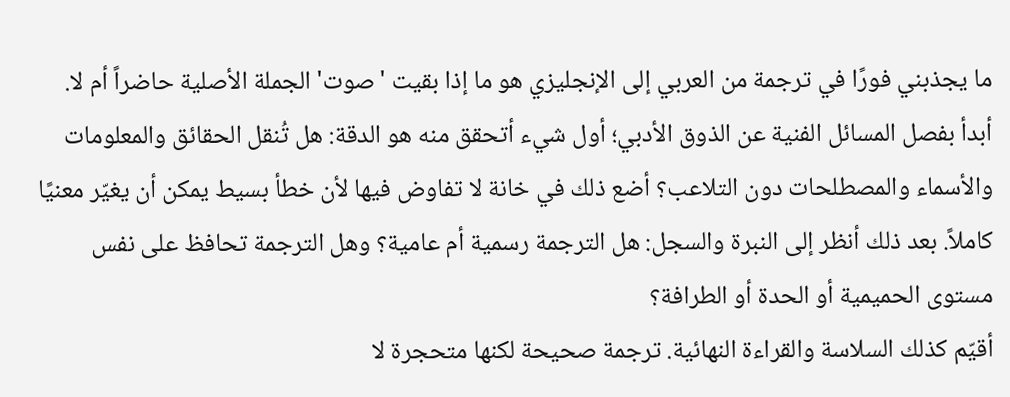ما يجذبني فورًا في ترجمة من العربي إلى الإنجليزي هو ما إذا بقيت 'صوت' الجملة الأصلية حاضراً أم لا. أبدأ بفصل المسائل الفنية عن الذوق الأدبي؛ أول شيء أتحقق منه هو الدقة: هل تُنقل الحقائق والمعلومات والأسماء والمصطلحات دون التلاعب؟ أضع ذلك في خانة لا تفاوض فيها لأن خطأ بسيط يمكن أن يغيّر معنيًا كاملاً. بعد ذلك أنظر إلى النبرة والسجل: هل الترجمة رسمية أم عامية؟ وهل الترجمة تحافظ على نفس مستوى الحميمية أو الحدة أو الطرافة؟
أقيّم كذلك السلاسة والقراءة النهائية. ترجمة صحيحة لكنها متحجرة لا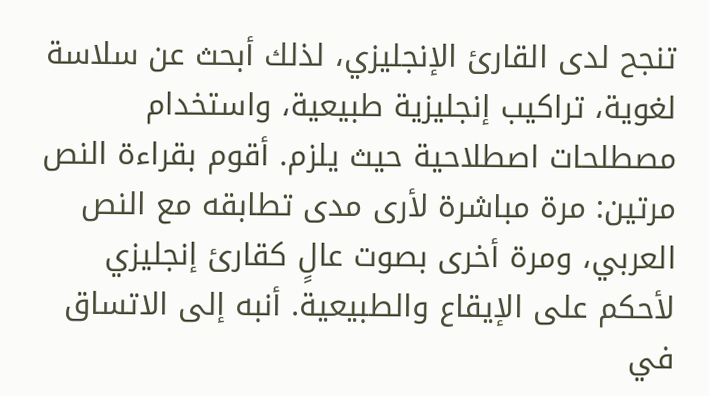تنجح لدى القارئ الإنجليزي، لذلك أبحث عن سلاسة لغوية، تراكيب إنجليزية طبيعية، واستخدام مصطلحات اصطلاحية حيث يلزم. أقوم بقراءة النص مرتين: مرة مباشرة لأرى مدى تطابقه مع النص العربي، ومرة أخرى بصوت عالٍ كقارئ إنجليزي لأحكم على الإيقاع والطبيعية. أنبه إلى الاتساق في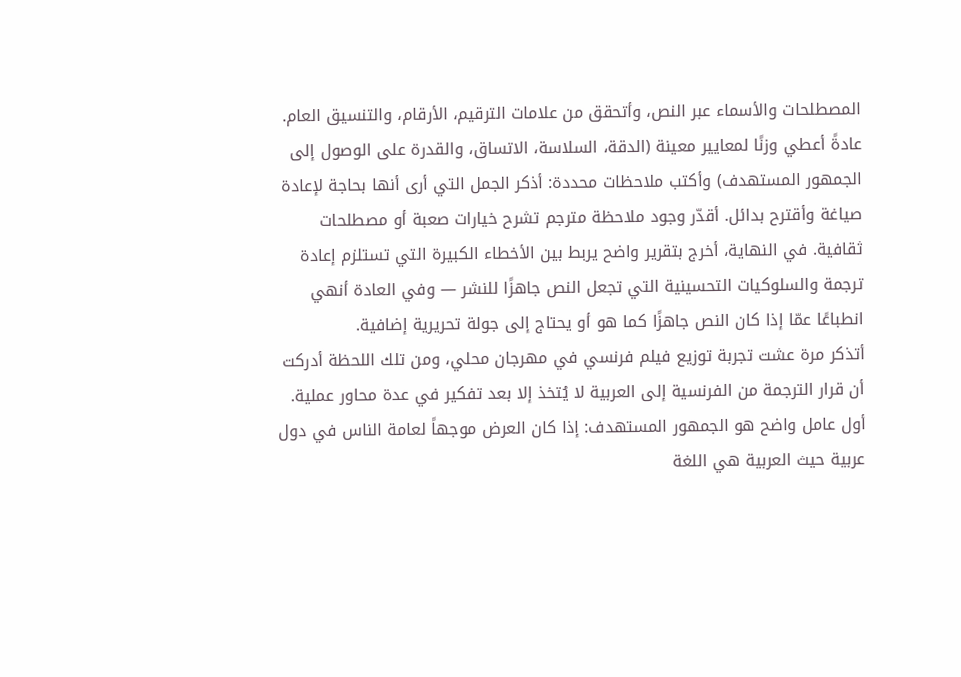المصطلحات والأسماء عبر النص، وأتحقق من علامات الترقيم، الأرقام، والتنسيق العام.
عادةً أعطي وزنًا لمعايير معينة (الدقة، السلاسة، الاتساق، والقدرة على الوصول إلى الجمهور المستهدف) وأكتب ملاحظات محددة: أذكر الجمل التي أرى أنها بحاجة لإعادة صياغة وأقترح بدائل. أقدّر وجود ملاحظة مترجم تشرح خيارات صعبة أو مصطلحات ثقافية. في النهاية، أخرج بتقرير واضح يربط بين الأخطاء الكبيرة التي تستلزم إعادة ترجمة والسلوكيات التحسينية التي تجعل النص جاهزًا للنشر — وفي العادة أنهي انطباعًا عمّا إذا كان النص جاهزًا كما هو أو يحتاج إلى جولة تحريرية إضافية.
أتذكر مرة عشت تجربة توزيع فيلم فرنسي في مهرجان محلي، ومن تلك اللحظة أدركت أن قرار الترجمة من الفرنسية إلى العربية لا يُتخذ إلا بعد تفكير في عدة محاور عملية. أول عامل واضح هو الجمهور المستهدف: إذا كان العرض موجهاً لعامة الناس في دول عربية حيث العربية هي اللغة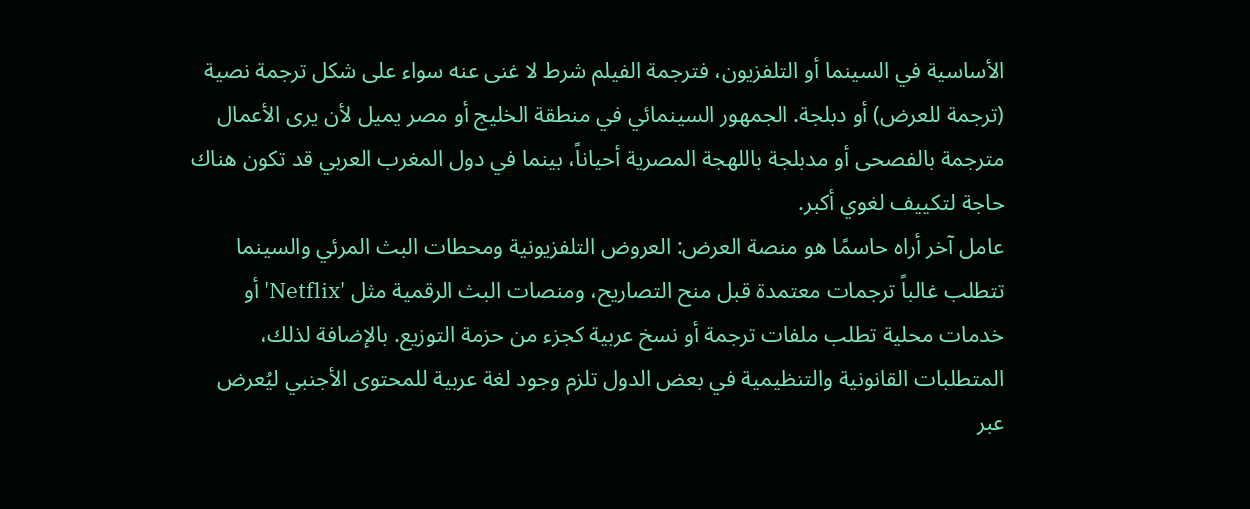الأساسية في السينما أو التلفزيون، فترجمة الفيلم شرط لا غنى عنه سواء على شكل ترجمة نصية (ترجمة للعرض) أو دبلجة. الجمهور السينمائي في منطقة الخليج أو مصر يميل لأن يرى الأعمال مترجمة بالفصحى أو مدبلجة باللهجة المصرية أحياناً، بينما في دول المغرب العربي قد تكون هناك حاجة لتكييف لغوي أكبر.
عامل آخر أراه حاسمًا هو منصة العرض: العروض التلفزيونية ومحطات البث المرئي والسينما تتطلب غالباً ترجمات معتمدة قبل منح التصاريح، ومنصات البث الرقمية مثل 'Netflix' أو خدمات محلية تطلب ملفات ترجمة أو نسخ عربية كجزء من حزمة التوزيع. بالإضافة لذلك، المتطلبات القانونية والتنظيمية في بعض الدول تلزم وجود لغة عربية للمحتوى الأجنبي ليُعرض عبر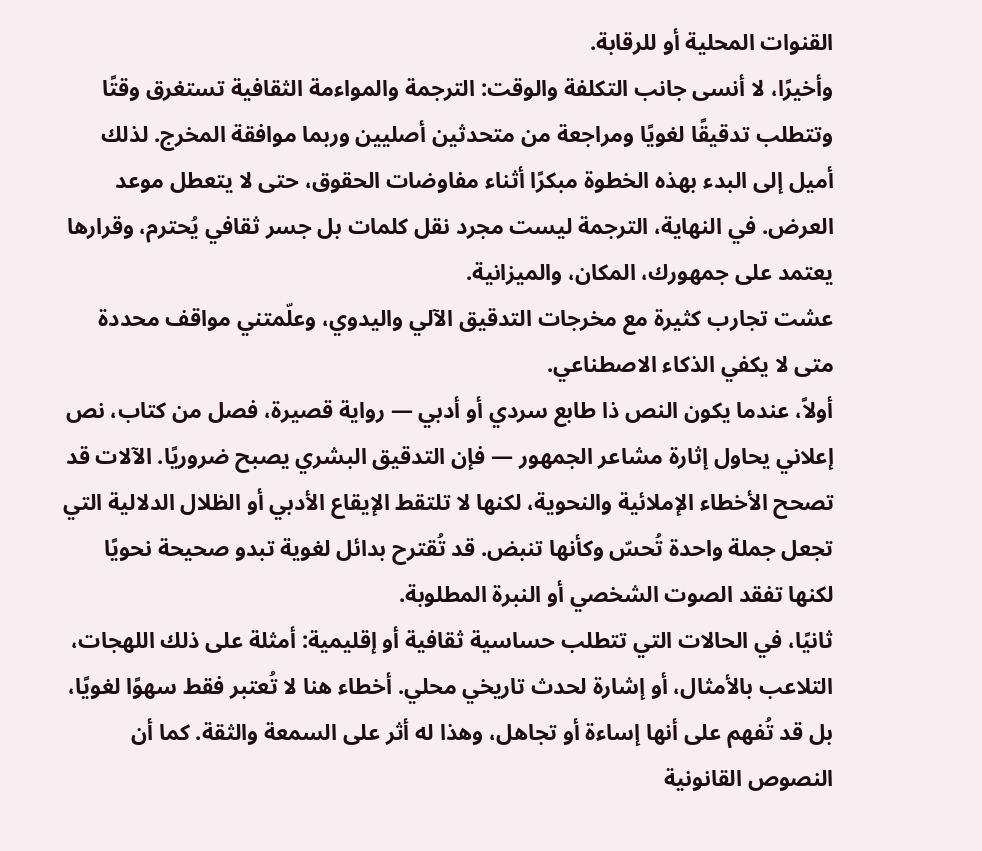القنوات المحلية أو للرقابة.
وأخيرًا، لا أنسى جانب التكلفة والوقت: الترجمة والمواءمة الثقافية تستغرق وقتًا وتتطلب تدقيقًا لغويًا ومراجعة من متحدثين أصليين وربما موافقة المخرج. لذلك أميل إلى البدء بهذه الخطوة مبكرًا أثناء مفاوضات الحقوق، حتى لا يتعطل موعد العرض. في النهاية، الترجمة ليست مجرد نقل كلمات بل جسر ثقافي يُحترم، وقرارها يعتمد على جمهورك، المكان، والميزانية.
عشت تجارب كثيرة مع مخرجات التدقيق الآلي واليدوي، وعلّمتني مواقف محددة متى لا يكفي الذكاء الاصطناعي.
أولاً، عندما يكون النص ذا طابع سردي أو أدبي — رواية قصيرة، فصل من كتاب، نص إعلاني يحاول إثارة مشاعر الجمهور — فإن التدقيق البشري يصبح ضروريًا. الآلات قد تصحح الأخطاء الإملائية والنحوية، لكنها لا تلتقط الإيقاع الأدبي أو الظلال الدلالية التي تجعل جملة واحدة تُحسّ وكأنها تنبض. قد تُقترح بدائل لغوية تبدو صحيحة نحويًا لكنها تفقد الصوت الشخصي أو النبرة المطلوبة.
ثانيًا، في الحالات التي تتطلب حساسية ثقافية أو إقليمية: أمثلة على ذلك اللهجات، التلاعب بالأمثال، أو إشارة لحدث تاريخي محلي. أخطاء هنا لا تُعتبر فقط سهوًا لغويًا، بل قد تُفهم على أنها إساءة أو تجاهل، وهذا له أثر على السمعة والثقة. كما أن النصوص القانونية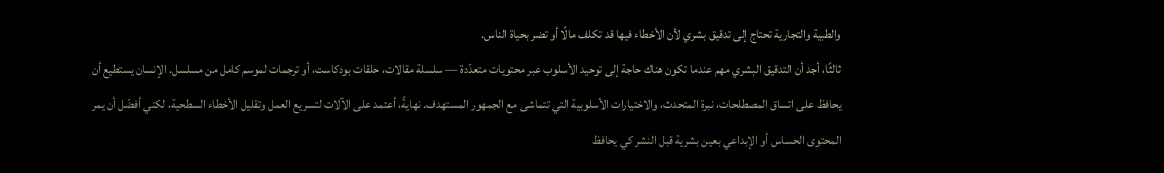والطبية والتجارية تحتاج إلى تدقيق بشري لأن الأخطاء فيها قد تكلف مالًا أو تضر بحياة الناس.
ثالثًا، أجد أن التدقيق البشري مهم عندما تكون هناك حاجة إلى توحيد الأسلوب عبر محتويات متعدّدة — سلسلة مقالات، حلقات بودكاست، أو ترجمات لموسم كامل من مسلسل. الإنسان يستطيع أن يحافظ على اتساق المصطلحات، نبرة المتحدث، والاختيارات الأسلوبية التي تتماشى مع الجمهور المستهدف. نهايةً، أعتمد على الآلات لتسريع العمل وتقليل الأخطاء السطحية، لكني أفضّل أن يمر المحتوى الحساس أو الإبداعي بعين بشرية قبل النشر كي يحافظ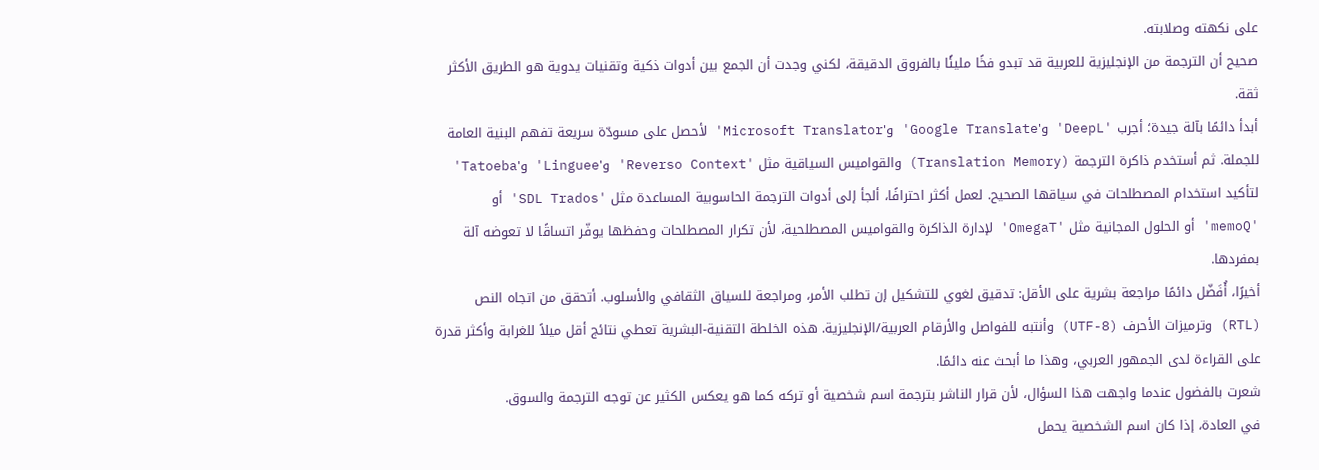على نكهته وصلابته.
صحيح أن الترجمة من الإنجليزية للعربية قد تبدو فخًا مليئًا بالفروق الدقيقة، لكني وجدت أن الجمع بين أدوات ذكية وتقنيات يدوية هو الطريق الأكثر ثقة.
أبدأ دائمًا بآلة جيدة؛ أجرب 'DeepL' و'Google Translate' و'Microsoft Translator' لأحصل على مسودّة سريعة تفهم البنية العامة للجملة. ثم أستخدم ذاكرة الترجمة (Translation Memory) والقواميس السياقية مثل 'Reverso Context' و'Linguee' و'Tatoeba' لتأكيد استخدام المصطلحات في سياقها الصحيح. لعمل أكثر احترافًا، ألجأ إلى أدوات الترجمة الحاسوبية المساعدة مثل 'SDL Trados' أو 'memoQ' أو الحلول المجانية مثل 'OmegaT' لإدارة الذاكرة والقواميس المصطلحية، لأن تكرار المصطلحات وحفظها يوفّر اتساقًا لا تعوضه آلة بمفردها.
أخيرًا، أُفَضّل دائمًا مراجعة بشرية على الأقل: تدقيق لغوي للتشكيل إن تطلب الأمر، ومراجعة للسياق الثقافي والأسلوب. أتحقق من اتجاه النص (RTL) وترميزات الأحرف (UTF-8) وأنتبه للفواصل والأرقام العربية/الإنجليزية. هذه الخلطة التقنية-البشرية تعطي نتائج أقل ميلاً للغرابة وأكثر قدرة على القراءة لدى الجمهور العربي، وهذا ما أبحث عنه دائمًا.
شعرت بالفضول عندما واجهت هذا السؤال، لأن قرار الناشر بترجمة اسم شخصية أو تركه كما هو يعكس الكثير عن توجه الترجمة والسوق.
في العادة، إذا كان اسم الشخصية يحمل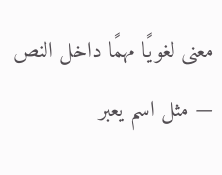معنى لغويًا مهمًا داخل النص — مثل اسم يعبر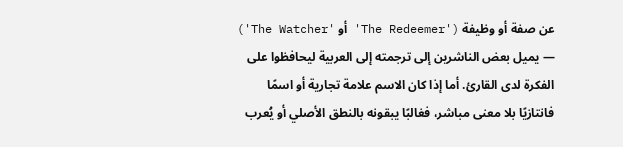عن صفة أو وظيفة ('The Redeemer' أو 'The Watcher') — يميل بعض الناشرين إلى ترجمته إلى العربية ليحافظوا على الفكرة لدى القارئ. أما إذا كان الاسم علامة تجارية أو اسمًا فانتازيًا بلا معنى مباشر، فغالبًا يبقونه بالنطق الأصلي أو يُعرب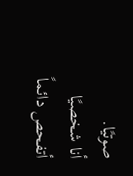صوتيًا.
أنا شخصيًا أتفحص دائماً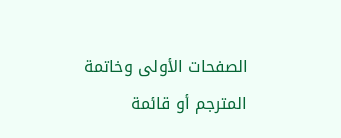الصفحات الأولى وخاتمة المترجم أو قائمة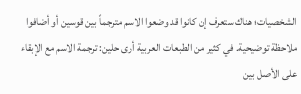الشخصيات؛ هناك ستعرف إن كانوا قد وضعوا الاسم مترجماً بين قوسين أو أضافوا ملاحظة توضيحية. في كثير من الطبعات العربية أرى حلين: ترجمة الاسم مع الإبقاء على الأصل بين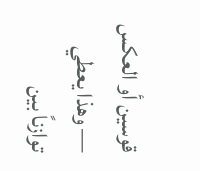قوسين أو العكس — وهذا يعطي توازناً بين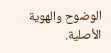الوضوح والهوية الأصلية.